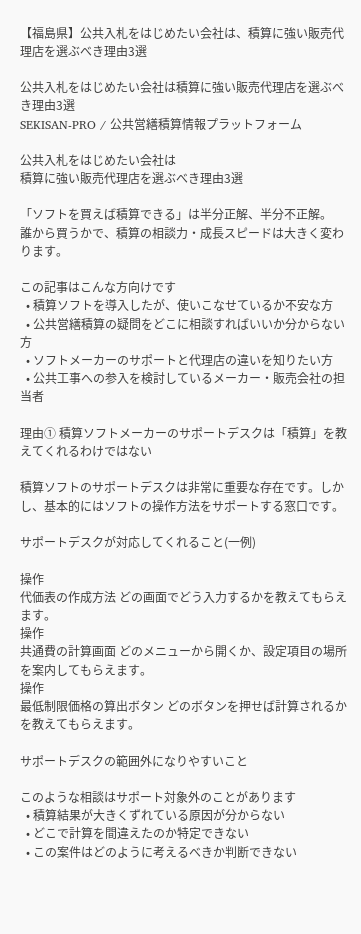【福島県】公共入札をはじめたい会社は、積算に強い販売代理店を選ぶべき理由3選

公共入札をはじめたい会社は積算に強い販売代理店を選ぶべき理由3選
SEKISAN-PRO / 公共営繕積算情報プラットフォーム

公共入札をはじめたい会社は
積算に強い販売代理店を選ぶべき理由3選

「ソフトを買えば積算できる」は半分正解、半分不正解。
誰から買うかで、積算の相談力・成長スピードは大きく変わります。

この記事はこんな方向けです
  • 積算ソフトを導入したが、使いこなせているか不安な方
  • 公共営繕積算の疑問をどこに相談すればいいか分からない方
  • ソフトメーカーのサポートと代理店の違いを知りたい方
  • 公共工事への参入を検討しているメーカー・販売会社の担当者

理由① 積算ソフトメーカーのサポートデスクは「積算」を教えてくれるわけではない

積算ソフトのサポートデスクは非常に重要な存在です。しかし、基本的にはソフトの操作方法をサポートする窓口です。

サポートデスクが対応してくれること(一例)

操作
代価表の作成方法 どの画面でどう入力するかを教えてもらえます。
操作
共通費の計算画面 どのメニューから開くか、設定項目の場所を案内してもらえます。
操作
最低制限価格の算出ボタン どのボタンを押せば計算されるかを教えてもらえます。

サポートデスクの範囲外になりやすいこと

このような相談はサポート対象外のことがあります
  • 積算結果が大きくずれている原因が分からない
  • どこで計算を間違えたのか特定できない
  • この案件はどのように考えるべきか判断できない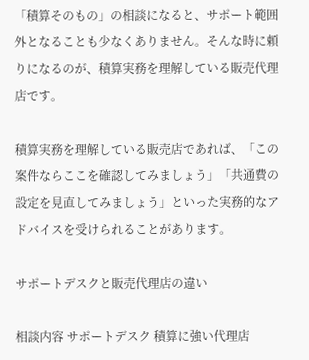「積算そのもの」の相談になると、サポート範囲外となることも少なくありません。そんな時に頼りになるのが、積算実務を理解している販売代理店です。

積算実務を理解している販売店であれば、「この案件ならここを確認してみましょう」「共通費の設定を見直してみましょう」といった実務的なアドバイスを受けられることがあります。

サポートデスクと販売代理店の違い

相談内容 サポートデスク 積算に強い代理店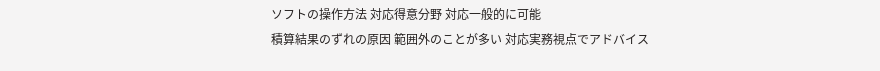ソフトの操作方法 対応得意分野 対応一般的に可能
積算結果のずれの原因 範囲外のことが多い 対応実務視点でアドバイス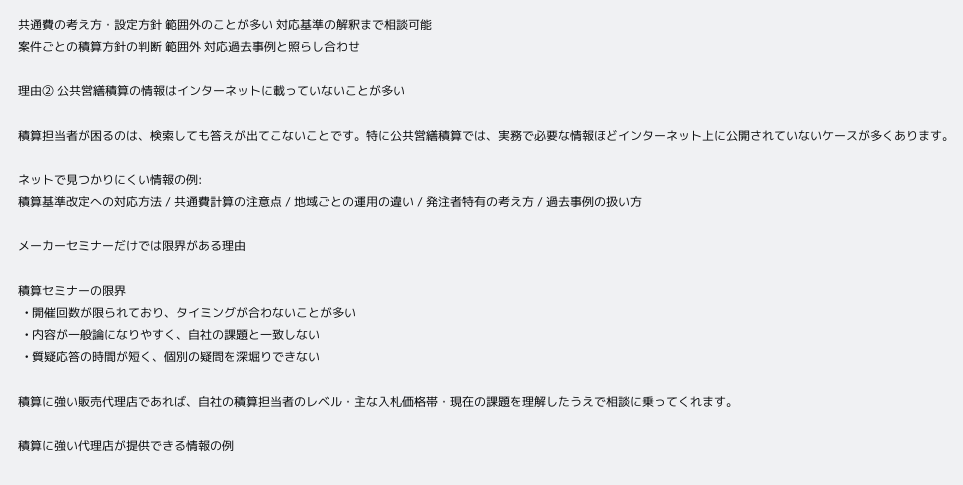共通費の考え方・設定方針 範囲外のことが多い 対応基準の解釈まで相談可能
案件ごとの積算方針の判断 範囲外 対応過去事例と照らし合わせ

理由② 公共営繕積算の情報はインターネットに載っていないことが多い

積算担当者が困るのは、検索しても答えが出てこないことです。特に公共営繕積算では、実務で必要な情報ほどインターネット上に公開されていないケースが多くあります。

ネットで見つかりにくい情報の例:
積算基準改定への対応方法 / 共通費計算の注意点 / 地域ごとの運用の違い / 発注者特有の考え方 / 過去事例の扱い方

メーカーセミナーだけでは限界がある理由

積算セミナーの限界
  • 開催回数が限られており、タイミングが合わないことが多い
  • 内容が一般論になりやすく、自社の課題と一致しない
  • 質疑応答の時間が短く、個別の疑問を深堀りできない

積算に強い販売代理店であれば、自社の積算担当者のレベル・主な入札価格帯・現在の課題を理解したうえで相談に乗ってくれます。

積算に強い代理店が提供できる情報の例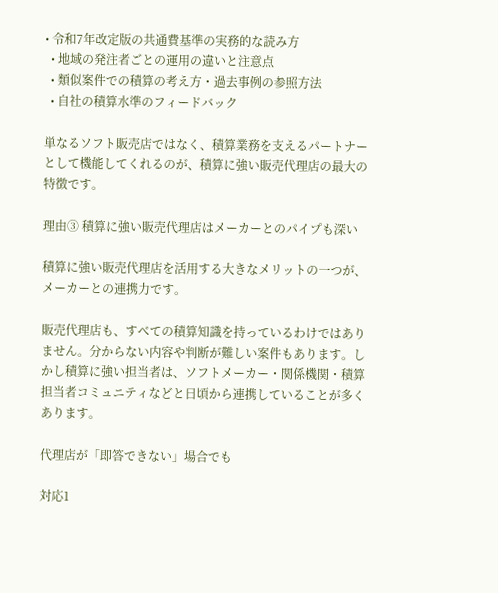• 令和7年改定版の共通費基準の実務的な読み方
  • 地域の発注者ごとの運用の違いと注意点
  • 類似案件での積算の考え方・過去事例の参照方法
  • 自社の積算水準のフィードバック

単なるソフト販売店ではなく、積算業務を支えるパートナーとして機能してくれるのが、積算に強い販売代理店の最大の特徴です。

理由③ 積算に強い販売代理店はメーカーとのパイプも深い

積算に強い販売代理店を活用する大きなメリットの一つが、メーカーとの連携力です。

販売代理店も、すべての積算知識を持っているわけではありません。分からない内容や判断が難しい案件もあります。しかし積算に強い担当者は、ソフトメーカー・関係機関・積算担当者コミュニティなどと日頃から連携していることが多くあります。

代理店が「即答できない」場合でも

対応1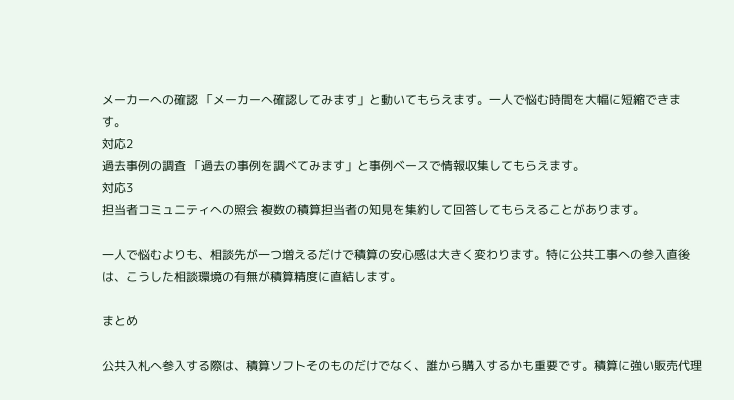メーカーへの確認 「メーカーへ確認してみます」と動いてもらえます。一人で悩む時間を大幅に短縮できます。
対応2
過去事例の調査 「過去の事例を調べてみます」と事例ベースで情報収集してもらえます。
対応3
担当者コミュニティへの照会 複数の積算担当者の知見を集約して回答してもらえることがあります。

一人で悩むよりも、相談先が一つ増えるだけで積算の安心感は大きく変わります。特に公共工事への参入直後は、こうした相談環境の有無が積算精度に直結します。

まとめ

公共入札へ参入する際は、積算ソフトそのものだけでなく、誰から購入するかも重要です。積算に強い販売代理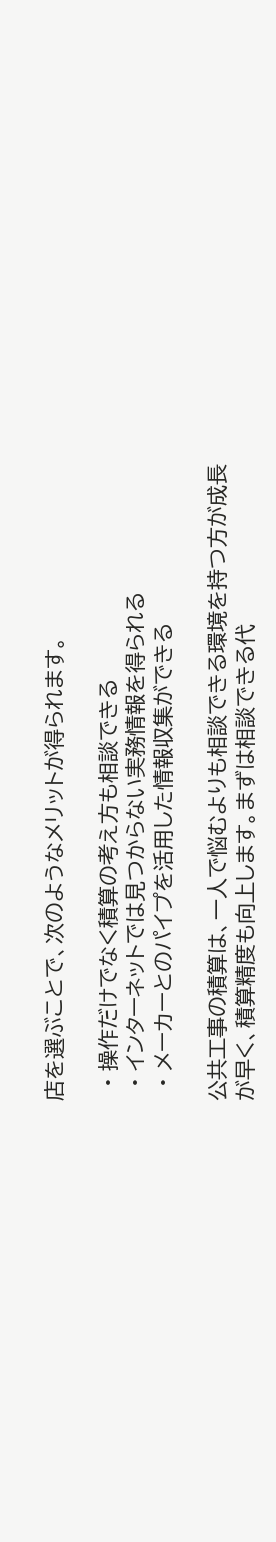店を選ぶことで、次のようなメリットが得られます。

  • 操作だけでなく積算の考え方も相談できる
  • インターネットでは見つからない実務情報を得られる
  • メーカーとのパイプを活用した情報収集ができる

公共工事の積算は、一人で悩むよりも相談できる環境を持つ方が成長が早く、積算精度も向上します。まずは相談できる代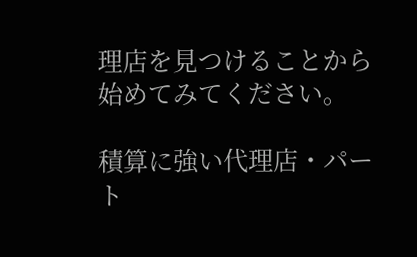理店を見つけることから始めてみてください。

積算に強い代理店・パート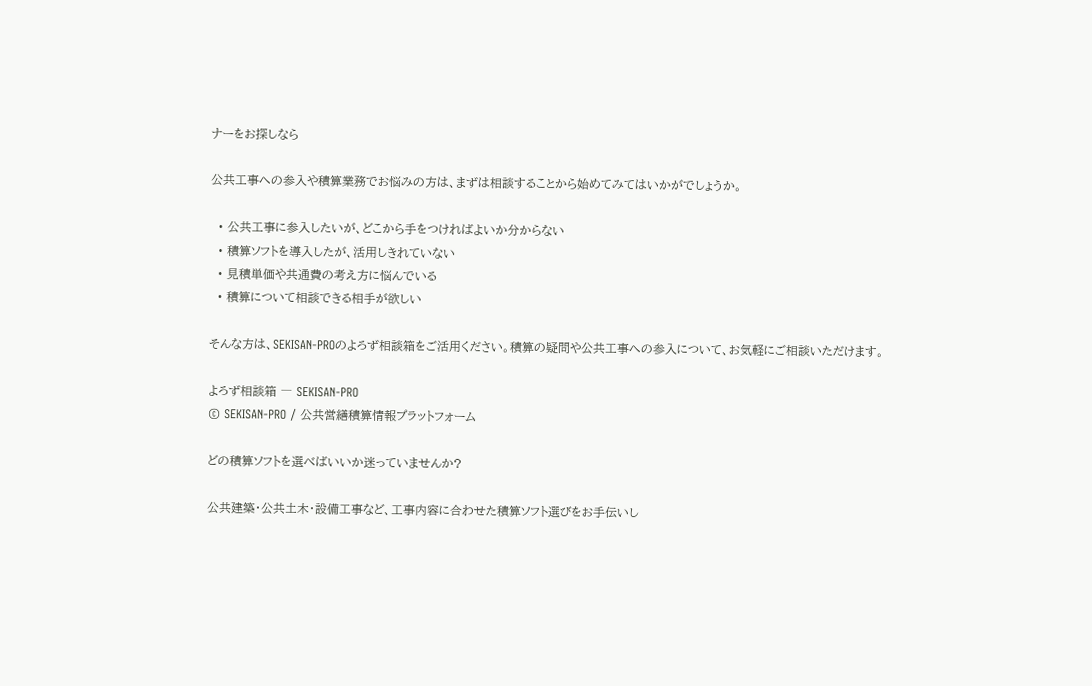ナーをお探しなら

公共工事への参入や積算業務でお悩みの方は、まずは相談することから始めてみてはいかがでしょうか。

  • 公共工事に参入したいが、どこから手をつければよいか分からない
  • 積算ソフトを導入したが、活用しきれていない
  • 見積単価や共通費の考え方に悩んでいる
  • 積算について相談できる相手が欲しい

そんな方は、SEKISAN-PROのよろず相談箱をご活用ください。積算の疑問や公共工事への参入について、お気軽にご相談いただけます。

よろず相談箱 ― SEKISAN-PRO
© SEKISAN-PRO / 公共営繕積算情報プラットフォーム

どの積算ソフトを選べばいいか迷っていませんか?

公共建築・公共土木・設備工事など、工事内容に合わせた積算ソフト選びをお手伝いし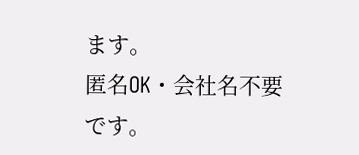ます。
匿名OK・会社名不要です。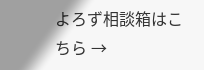よろず相談箱はこちら →